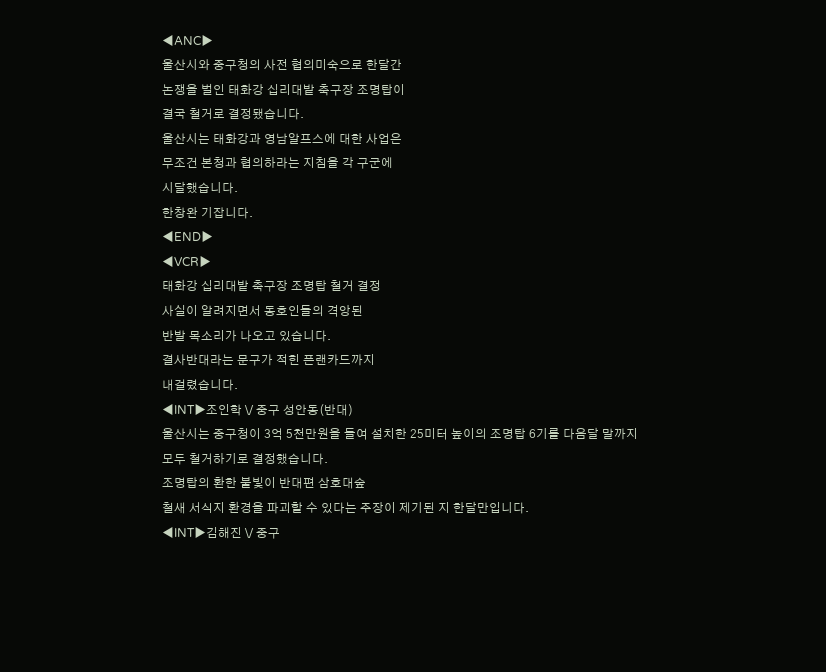◀ANC▶
울산시와 중구청의 사전 협의미숙으로 한달간
논쟁을 벌인 태화강 십리대밭 축구장 조명탑이
결국 철거로 결정됐습니다.
울산시는 태화강과 영남알프스에 대한 사업은
무조건 본청과 협의하라는 지침을 각 구군에
시달했습니다.
한창완 기잡니다.
◀END▶
◀VCR▶
태화강 십리대밭 축구장 조명탑 철거 결정
사실이 알려지면서 동호인들의 격앙된
반발 목소리가 나오고 있습니다.
결사반대라는 문구가 적힌 픈랜카드까지
내걸렸습니다.
◀INT▶조인학 \/ 중구 성안동(반대)
울산시는 중구청이 3억 5천만원을 들여 설치한 25미터 높이의 조명탑 6기를 다음달 말까지
모두 철거하기로 결정했습니다.
조명탑의 환한 불빛이 반대편 삼호대숲
철새 서식지 환경을 파괴할 수 있다는 주장이 제기된 지 한달만입니다.
◀INT▶김해진 \/ 중구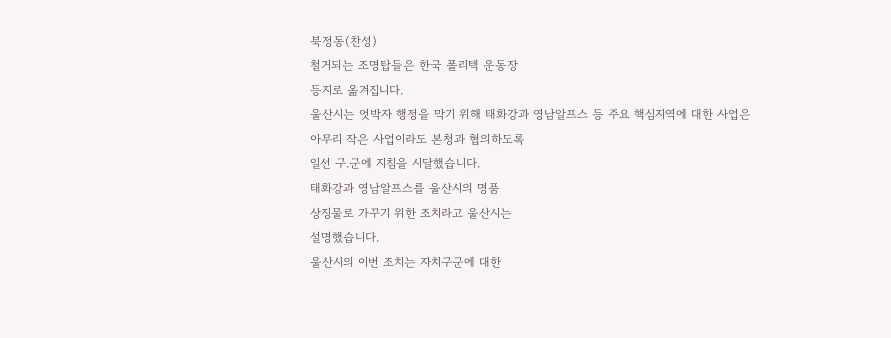북정동(찬성)
철거되는 조명탑들은 한국 폴리텍 운동장
등지로 옮겨집니다.
울산시는 엇박자 행정을 막기 위해 태화강과 영남알프스 등 주요 핵심지역에 대한 사업은
아무리 작은 사업이라도 본청과 협의하도록
일선 구.군에 지침을 시달했습니다.
태화강과 영남알프스를 울산시의 명품
상징물로 가꾸기 위한 조치라고 울산시는
설명했습니다.
울산시의 이번 조치는 자치구군에 대한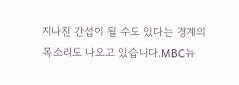지나친 간섭이 될 수도 있다는 경계의
목소리도 나오고 있습니다.MBC뉴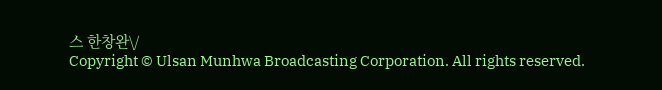스 한창완\/
Copyright © Ulsan Munhwa Broadcasting Corporation. All rights reserved.